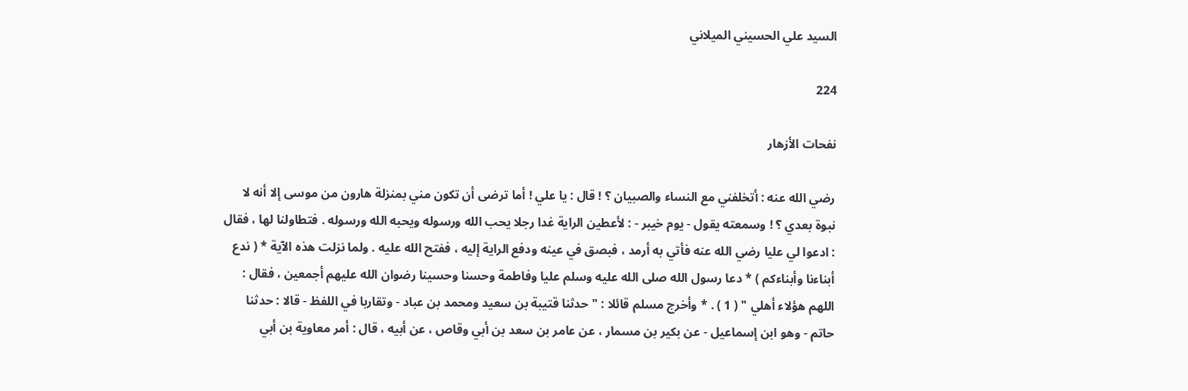السيد علي الحسيني الميلاني

224

نفحات الأزهار

رضي الله عنه : أتخلفني مع النساء والصبيان ؟ ! قال : يا علي ! أما ترضى أن تكون مني بمنزلة هارون من موسى إلا أنه لا نبوة بعدي ؟ ! وسمعته يقول - يوم خيبر - : لأعطين الراية غدا رجلا يحب الله ورسوله ويحبه الله ورسوله . فتطاولنا لها ، فقال : ادعوا لي عليا رضي الله عنه فأتي به أرمد ، فبصق في عينه ودفع الراية إليه ، ففتح الله عليه . ولما نزلت هذه الآية * ( ندع أبناءنا وأبناءكم ) * دعا رسول الله صلى الله عليه وسلم عليا وفاطمة وحسنا وحسينا رضوان الله عليهم أجمعين ، فقال : اللهم هؤلاء أهلي " ( 1 ) . * وأخرج مسلم قائلا : " حدثنا قتيبة بن سعيد ومحمد بن عباد - وتقاربا في اللفظ - قالا : حدثنا حاتم - وهو ابن إسماعيل - عن بكير بن مسمار ، عن عامر بن سعد بن أبي وقاص ، عن أبيه ، قال : أمر معاوية بن أبي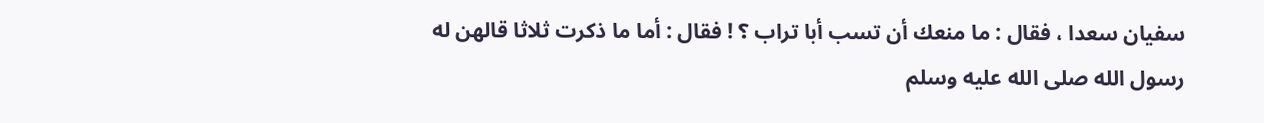سفيان سعدا ، فقال : ما منعك أن تسب أبا تراب ؟ ! فقال : أما ما ذكرت ثلاثا قالهن له رسول الله صلى الله عليه وسلم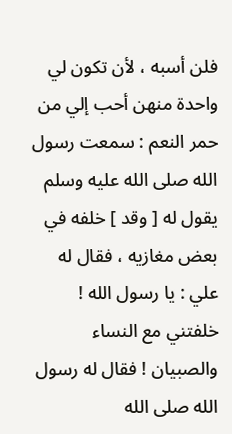فلن أسبه ، لأن تكون لي واحدة منهن أحب إلي من حمر النعم : سمعت رسول الله صلى الله عليه وسلم يقول له [ وقد ] خلفه في بعض مغازيه ، فقال له علي : يا رسول الله ! خلفتني مع النساء والصبيان ! فقال له رسول الله صلى الله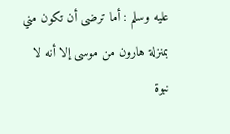عليه وسلم : أما ترضى أن تكون مني بمنزلة هارون من موسى إلا أنه لا نبوة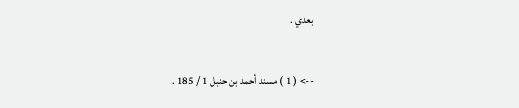بعدي .

--> ( 1 ) مسند أحمد بن حنبل 1 / 185 .